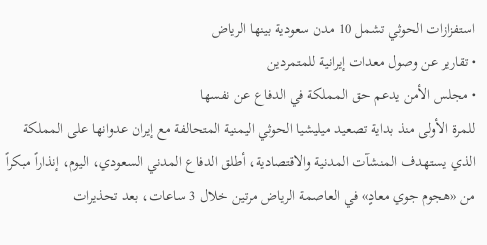استفزازات الحوثي تشمل 10 مدن سعودية بينها الرياض
• تقارير عن وصول معدات إيرانية للمتمردين
• مجلس الأمن يدعم حق المملكة في الدفاع عن نفسها
للمرة الأولى منذ بداية تصعيد ميليشيا الحوثي اليمنية المتحالفة مع إيران عدوانها على المملكة الذي يستهدف المنشآت المدنية والاقتصادية، أطلق الدفاع المدني السعودي، اليوم، إنذاراً مبكراً من «هجوم جوي معادٍ» في العاصمة الرياض مرتين خلال 3 ساعات، بعد تحذيرات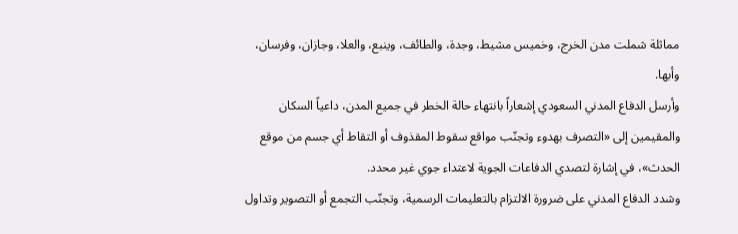مماثلة شملت مدن الخرج، وخميس مشيط، وجدة، والطائف، وينبع، والعلا، وجازان، وفرسان، وأبها.
وأرسل الدفاع المدني السعودي إشعاراً بانتهاء حالة الخطر في جميع المدن، داعياً السكان والمقيمين إلى «التصرف بهدوء وتجنّب مواقع سقوط المقذوف أو التقاط أي جسم من موقع الحدث»، في إشارة لتصدي الدفاعات الجوية لاعتداء جوي غير محدد.
وشدد الدفاع المدني على ضرورة الالتزام بالتعليمات الرسمية، وتجنّب التجمع أو التصوير وتداول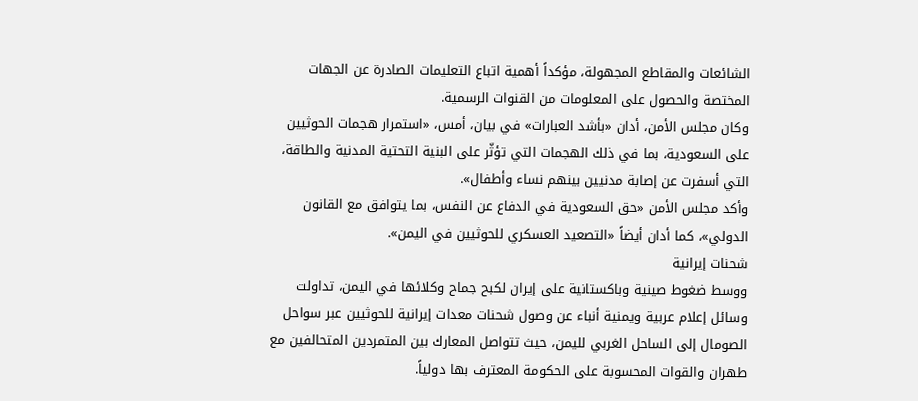الشائعات والمقاطع المجهولة، مؤكداً أهمية اتباع التعليمات الصادرة عن الجهات المختصة والحصول على المعلومات من القنوات الرسمية.
وكان مجلس الأمن، أدان «بأشد العبارات» في بيان، أمس، «استمرار هجمات الحوثيين على السعودية، بما في ذلك الهجمات التي تؤثّر على البنية التحتية المدنية والطاقة، التي أسفرت عن إصابة مدنيين بينهم نساء وأطفال».
وأكد مجلس الأمن «حق السعودية في الدفاع عن النفس، بما يتوافق مع القانون الدولي»، كما أدان أيضاً «التصعيد العسكري للحوثيين في اليمن».
شحنات إيرانية
ووسط ضغوط صينية وباكستانية على إيران لكبح جماح وكلائها في اليمن، تداولت وسائل إعلام عربية ويمنية أنباء عن وصول شحنات معدات إيرانية للحوثيين عبر سواحل الصومال إلى الساحل الغربي لليمن، حيث تتواصل المعارك بين المتمردين المتحالفين مع طهران والقوات المحسوبة على الحكومة المعترف بها دولياً.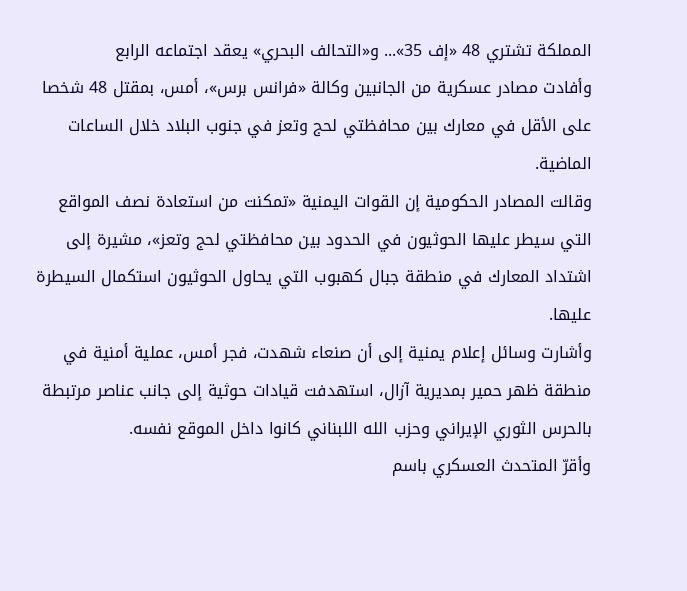المملكة تشتري 48 «إف 35»... و«التحالف البحري» يعقد اجتماعه الرابع
وأفادت مصادر عسكرية من الجانبين وكالة «فرانس برس»، أمس، بمقتل 48 شخصا على الأقل في معارك بين محافظتي لحج وتعز في جنوب البلاد خلال الساعات الماضية.
وقالت المصادر الحكومية إن القوات اليمنية «تمكنت من استعادة نصف المواقع التي سيطر عليها الحوثيون في الحدود بين محافظتي لحج وتعز»، مشيرة إلى اشتداد المعارك في منطقة جبال كهبوب التي يحاول الحوثيون استكمال السيطرة عليها.
وأشارت وسائل إعلام يمنية إلى أن صنعاء شهدت، فجر أمس، عملية أمنية في منطقة ظهر حمير بمديرية آزال، استهدفت قيادات حوثية إلى جانب عناصر مرتبطة بالحرس الثوري الإيراني وحزب الله اللبناني كانوا داخل الموقع نفسه.
وأقرّ المتحدث العسكري باسم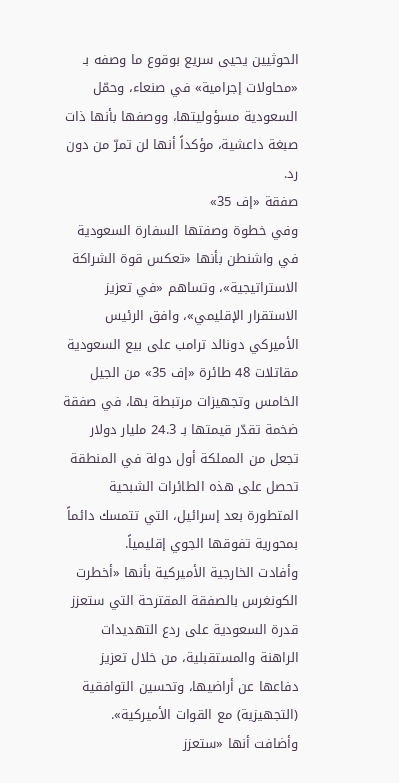الحوثيين يحيى سريع بوقوع ما وصفه بـ «محاولات إجرامية» في صنعاء، وحمّل السعودية مسؤوليتها، ووصفها بأنها ذات صبغة داعشية، مؤكداً أنها لن تمرّ من دون رد.
صفقة «إف 35»
وفي خطوة وصفتها السفارة السعودية في واشنطن بأنها «تعكس قوة الشراكة الاستراتيجية»، وتساهم «في تعزيز الاستقرار الإقليمي»، وافق الرئيس الأميركي دونالد ترامب على بيع السعودية مقاتلات 48 طائرة «إف 35» من الجيل الخامس وتجهيزات مرتبطة بها، في صفقة ضخمة تقدّر قيمتها بـ 24.3 مليار دولار تجعل من المملكة أول دولة في المنطقة تحصل على هذه الطائرات الشبحية المتطورة بعد إسرائيل، التي تتمسك دائماً بمحورية تفوقها الجوي إقليمياً.
وأفادت الخارجية الأميركية بأنها «أخطرت الكونغرس بالصفقة المقترحة التي ستعزز قدرة السعودية على ردع التهديدات الراهنة والمستقبلية، من خلال تعزيز دفاعها عن أراضيها، وتحسين التوافقية (التجهيزية) مع القوات الأميركية».
وأضافت أنها «ستعزز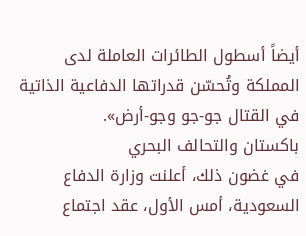أيضاً أسطول الطائرات العاملة لدى المملكة وتُحسّن قدراتها الدفاعية الذاتية في القتال جو-جو وجو-أرض».
باكستان والتحالف البحري
في غضون ذلك، أعلنت وزارة الدفاع السعودية، أمس الأول، عقد اجتماع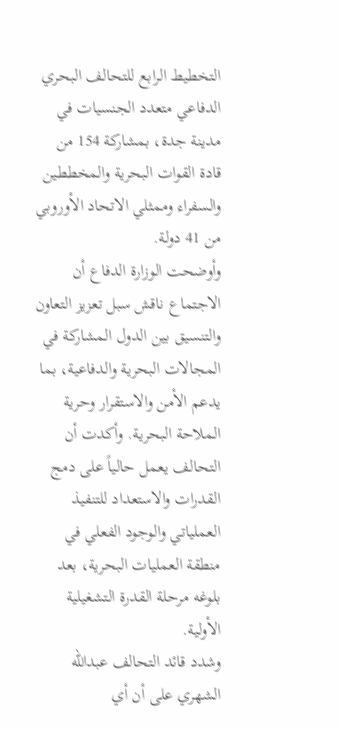التخطيط الرابع للتحالف البحري الدفاعي متعدد الجنسيات في مدينة جدة، بمشاركة 154 من قادة القوات البحرية والمخططين والسفراء وممثلي الاتحاد الأوروبي من 41 دولة.
وأوضحت الوزارة الدفاع أن الاجتماع ناقش سبل تعزيز التعاون والتنسيق بين الدول المشاركة في المجالات البحرية والدفاعية، بما يدعم الأمن والاستقرار وحرية الملاحة البحرية. وأكدت أن التحالف يعمل حالياً على دمج القدرات والاستعداد للتنفيذ العملياتي والوجود الفعلي في منطقة العمليات البحرية، بعد بلوغه مرحلة القدرة التشغيلية الأولية.
وشدد قائد التحالف عبدالله الشهري على أن أي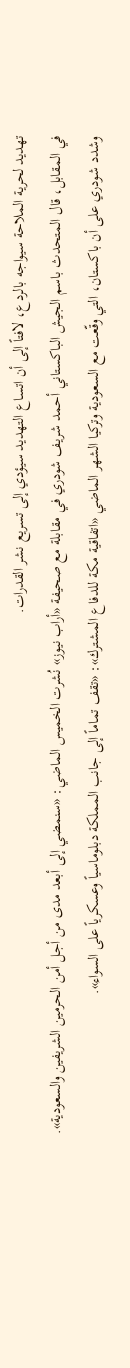تهديد لحرية الملاحة سيواجه بالردع، لافتاً إلى أن اتساع التهديد سيؤدي إلى تسريع نشر القدرات.
في المقابل، قال المتحدث باسم الجيش الباكستاني أحمد شريف شودري في مقابلة مع صحيفة «أراب نيوز» نُشرت الخميس الماضي: «سنمضي إلى أبعد مدى من أجل أمن الحرمين الشريفين والسعودية».
وشدد شودري على أن باكستان، التي وقّعت مع السعودية وتركيا الشهر الماضي «اتفاقية مكة للدفاع المشترك»: «تقف تماماً إلى جانب المملكة دبلوماسياً وعسكرياً على السواء».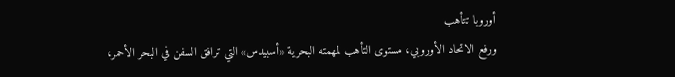أوروبا تتأهب
ورفع الاتحاد الأوروبي، مستوى التأهب لمهمته البحرية «أسبيدس» التي ترافق السفن في البحر الأحمر،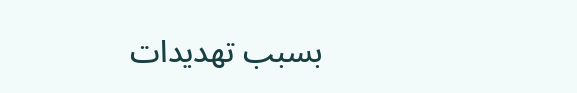بسبب تهديدات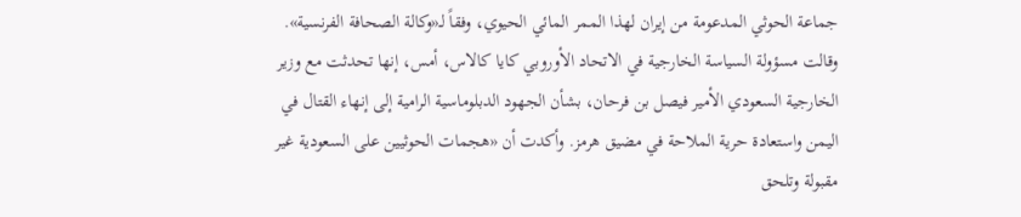جماعة الحوثي المدعومة من إيران لهذا الممر المائي الحيوي، وفقاً لـ«وكالة الصحافة الفرنسية».
وقالت مسؤولة السياسة الخارجية في الاتحاد الأوروبي كايا كالاس، أمس، إنها تحدثت مع وزير الخارجية السعودي الأمير فيصل بن فرحان، بشأن الجهود الدبلوماسية الرامية إلى إنهاء القتال في اليمن واستعادة حرية الملاحة في مضيق هرمز. وأكدت أن «هجمات الحوثيين على السعودية غير مقبولة وتلحق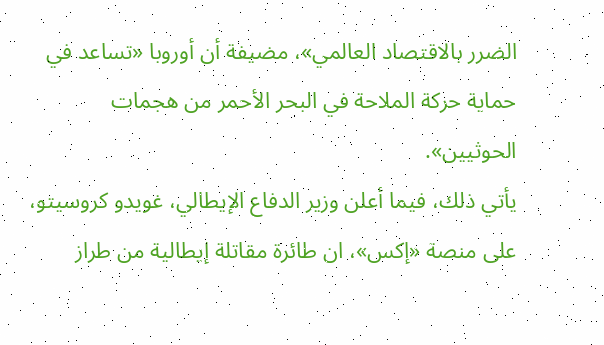الضرر بالاقتصاد العالمي»، مضيفة أن أوروبا «تساعد في حماية حركة الملاحة في البحر الأحمر من هجمات الحوثيين».
يأتي ذلك، فيما أعلن وزير الدفاع الإيطالي، غويدو كروسيتو، على منصة «إكس»، ان طائرة مقاتلة إيطالية من طراز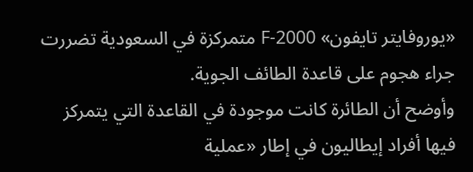«يوروفايتر تايفون» F-2000 متمركزة في السعودية تضررت جراء هجوم على قاعدة الطائف الجوية.
وأوضح أن الطائرة كانت موجودة في القاعدة التي يتمركز فيها أفراد إيطاليون في إطار «عملية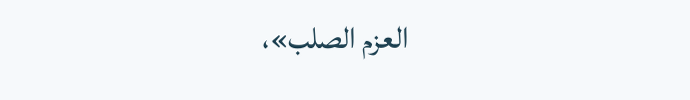العزم الصلب»،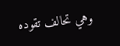وهي تحالف تقوده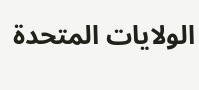الولايات المتحدة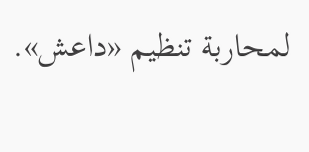لمحاربة تنظيم «داعش».